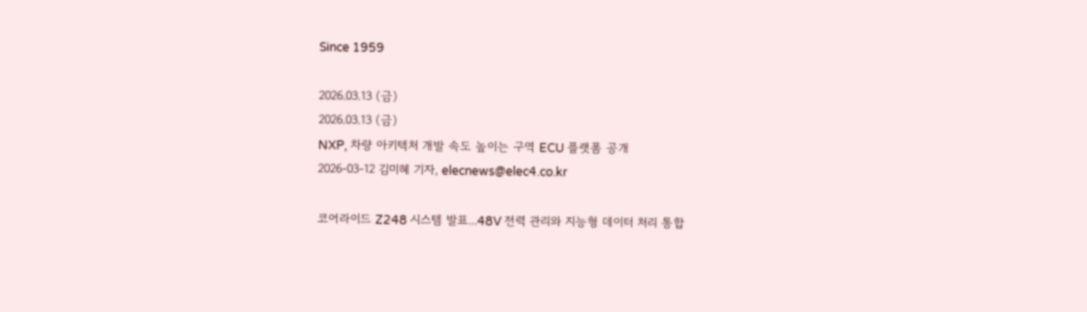Since 1959

2026.03.13 (금)
2026.03.13 (금)
NXP, 차량 아키텍처 개발 속도 높이는 구역 ECU 플랫폼 공개
2026-03-12 김미혜 기자, elecnews@elec4.co.kr

코어라이드 Z248 시스템 발표...48V 전력 관리와 지능형 데이터 처리 통합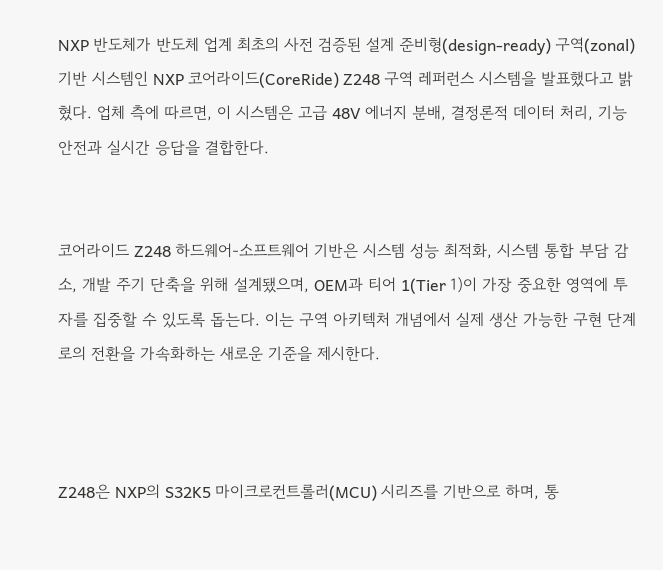NXP 반도체가 반도체 업계 최초의 사전 검증된 설계 준비형(design-ready) 구역(zonal) 기반 시스템인 NXP 코어라이드(CoreRide) Z248 구역 레퍼런스 시스템을 발표했다고 밝혔다. 업체 측에 따르면, 이 시스템은 고급 48V 에너지 분배, 결정론적 데이터 처리, 기능 안전과 실시간 응답을 결합한다.


코어라이드 Z248 하드웨어-소프트웨어 기반은 시스템 성능 최적화, 시스템 통합 부담 감소, 개발 주기 단축을 위해 설계됐으며, OEM과 티어 1(Tier 1)이 가장 중요한 영역에 투자를 집중할 수 있도록 돕는다. 이는 구역 아키텍처 개념에서 실제 생산 가능한 구현 단계로의 전환을 가속화하는 새로운 기준을 제시한다.



Z248은 NXP의 S32K5 마이크로컨트롤러(MCU) 시리즈를 기반으로 하며, 통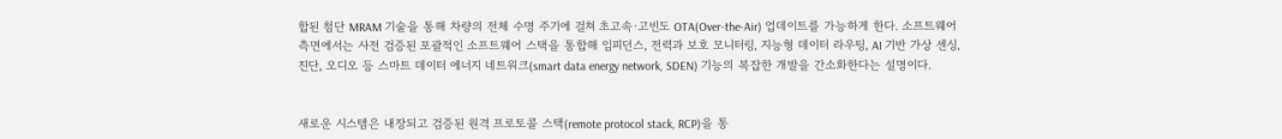합된 첨단 MRAM 기술을 통해 차량의 전체 수명 주기에 걸쳐 초고속·고빈도 OTA(Over-the-Air) 업데이트를 가능하게 한다. 소프트웨어 측면에서는 사전 검증된 포괄적인 소프트웨어 스택을 통합해 임피던스, 전력과 보호 모니터링, 지능형 데이터 라우팅, AI 기반 가상 센싱, 진단, 오디오 등 스마트 데이터 에너지 네트워크(smart data energy network, SDEN) 기능의 복잡한 개발을 간소화한다는 설명이다.


새로운 시스템은 내장되고 검증된 원격 프로토콜 스택(remote protocol stack, RCP)을 통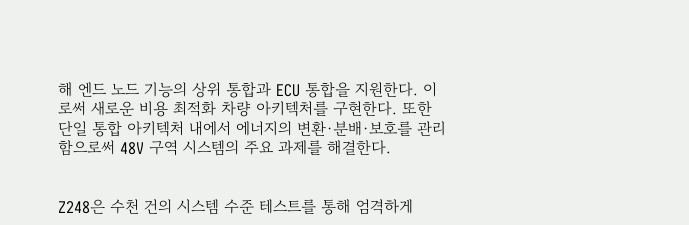해 엔드 노드 기능의 상위 통합과 ECU 통합을 지원한다. 이로써 새로운 비용 최적화 차량 아키텍처를 구현한다. 또한 단일 통합 아키텍처 내에서 에너지의 변환·분배·보호를 관리함으로써 48V 구역 시스템의 주요 과제를 해결한다.


Z248은 수천 건의 시스템 수준 테스트를 통해 엄격하게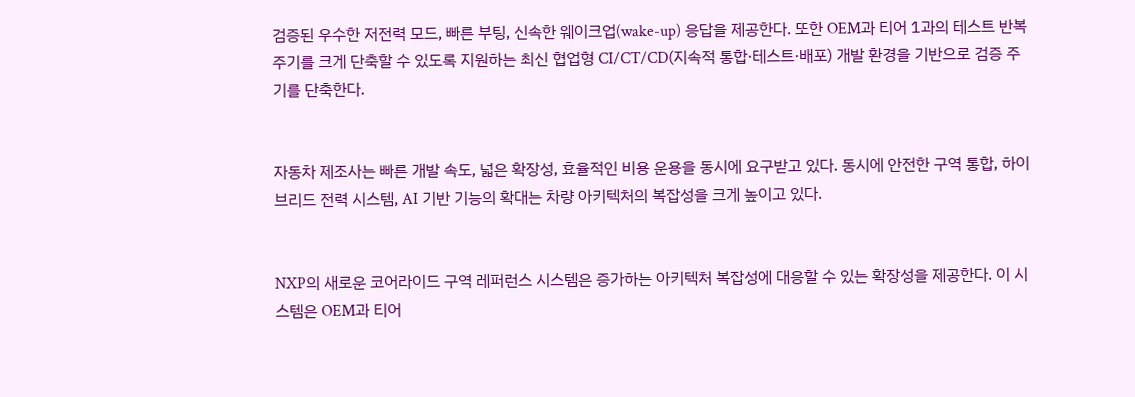검증된 우수한 저전력 모드, 빠른 부팅, 신속한 웨이크업(wake-up) 응답을 제공한다. 또한 OEM과 티어 1과의 테스트 반복 주기를 크게 단축할 수 있도록 지원하는 최신 협업형 CI/CT/CD(지속적 통합·테스트·배포) 개발 환경을 기반으로 검증 주기를 단축한다.


자동차 제조사는 빠른 개발 속도, 넓은 확장성, 효율적인 비용 운용을 동시에 요구받고 있다. 동시에 안전한 구역 통합, 하이브리드 전력 시스템, AI 기반 기능의 확대는 차량 아키텍처의 복잡성을 크게 높이고 있다.


NXP의 새로운 코어라이드 구역 레퍼런스 시스템은 증가하는 아키텍처 복잡성에 대응할 수 있는 확장성을 제공한다. 이 시스템은 OEM과 티어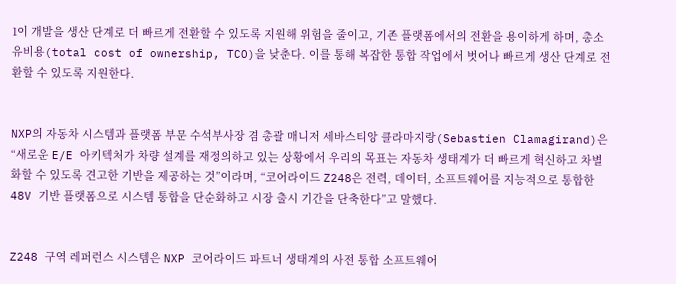1이 개발을 생산 단계로 더 빠르게 전환할 수 있도록 지원해 위험을 줄이고, 기존 플랫폼에서의 전환을 용이하게 하며, 총소유비용(total cost of ownership, TCO)을 낮춘다. 이를 통해 복잡한 통합 작업에서 벗어나 빠르게 생산 단계로 전환할 수 있도록 지원한다.


NXP의 자동차 시스템과 플랫폼 부문 수석부사장 겸 총괄 매니저 세바스티앙 클라마지랑(Sebastien Clamagirand)은 “새로운 E/E 아키텍처가 차량 설계를 재정의하고 있는 상황에서 우리의 목표는 자동차 생태계가 더 빠르게 혁신하고 차별화할 수 있도록 견고한 기반을 제공하는 것”이라며, “코어라이드 Z248은 전력, 데이터, 소프트웨어를 지능적으로 통합한 48V 기반 플랫폼으로 시스템 통합을 단순화하고 시장 출시 기간을 단축한다”고 말했다.


Z248 구역 레퍼런스 시스템은 NXP 코어라이드 파트너 생태계의 사전 통합 소프트웨어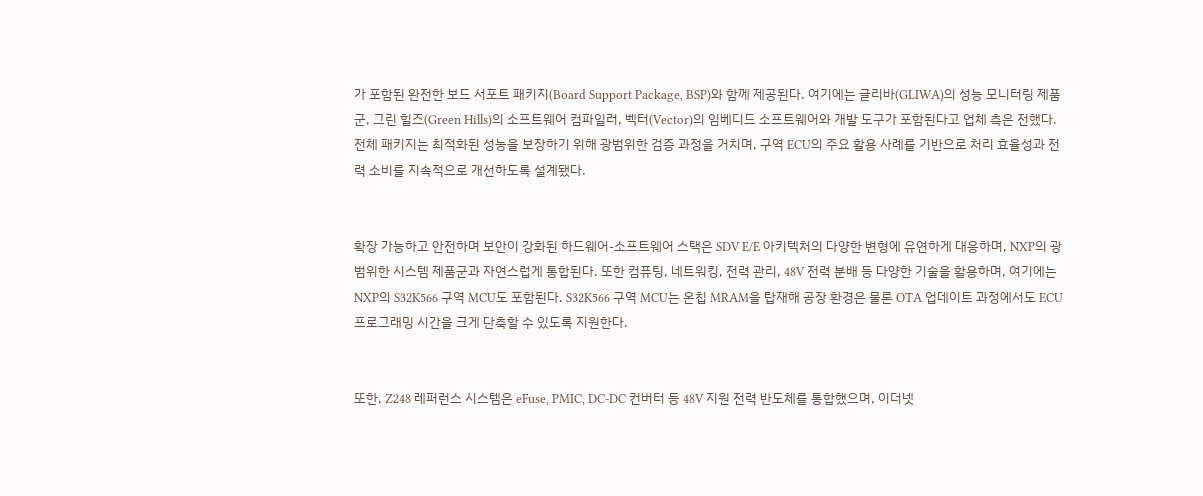가 포함된 완전한 보드 서포트 패키지(Board Support Package, BSP)와 함께 제공된다. 여기에는 글리바(GLIWA)의 성능 모니터링 제품군, 그린 힐즈(Green Hills)의 소프트웨어 컴파일러, 벡터(Vector)의 임베디드 소프트웨어와 개발 도구가 포함된다고 업체 측은 전했다. 전체 패키지는 최적화된 성능을 보장하기 위해 광범위한 검증 과정을 거치며, 구역 ECU의 주요 활용 사례를 기반으로 처리 효율성과 전력 소비를 지속적으로 개선하도록 설계됐다.


확장 가능하고 안전하며 보안이 강화된 하드웨어-소프트웨어 스택은 SDV E/E 아키텍처의 다양한 변형에 유연하게 대응하며, NXP의 광범위한 시스템 제품군과 자연스럽게 통합된다. 또한 컴퓨팅, 네트워킹, 전력 관리, 48V 전력 분배 등 다양한 기술을 활용하며, 여기에는 NXP의 S32K566 구역 MCU도 포함된다. S32K566 구역 MCU는 온칩 MRAM을 탑재해 공장 환경은 물론 OTA 업데이트 과정에서도 ECU 프로그래밍 시간을 크게 단축할 수 있도록 지원한다.


또한, Z248 레퍼런스 시스템은 eFuse, PMIC, DC-DC 컨버터 등 48V 지원 전력 반도체를 통합했으며, 이더넷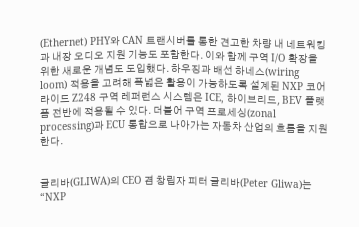(Ethernet) PHY와 CAN 트랜시버를 통한 견고한 차량 내 네트워킹과 내장 오디오 지원 기능도 포함한다. 이와 함께 구역 I/O 확장을 위한 새로운 개념도 도입했다. 하우징과 배선 하네스(wiring loom) 적용을 고려해 폭넓은 활용이 가능하도록 설계된 NXP 코어라이드 Z248 구역 레퍼런스 시스템은 ICE, 하이브리드, BEV 플랫폼 전반에 적용될 수 있다. 더불어 구역 프로세싱(zonal processing)과 ECU 통합으로 나아가는 자동차 산업의 흐름을 지원한다.


글리바(GLIWA)의 CEO 겸 창립자 피터 글리바(Peter Gliwa)는 “NXP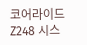코어라이드 Z248 시스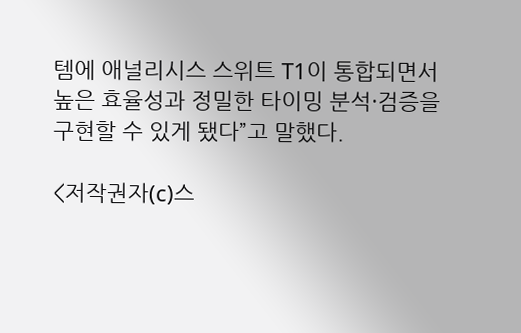템에 애널리시스 스위트 T1이 통합되면서 높은 효율성과 정밀한 타이밍 분석·검증을 구현할 수 있게 됐다”고 말했다.

<저작권자(c)스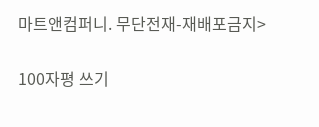마트앤컴퍼니. 무단전재-재배포금지>

100자평 쓰기